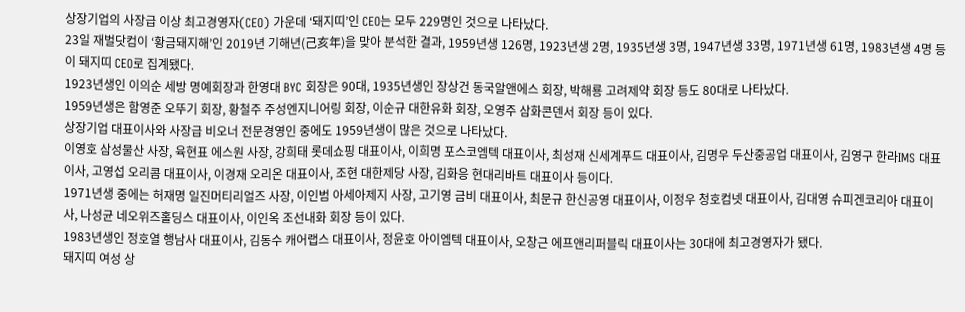상장기업의 사장급 이상 최고경영자(CEO) 가운데 ‘돼지띠’인 CEO는 모두 229명인 것으로 나타났다.
23일 재벌닷컴이 ‘황금돼지해’인 2019년 기해년(己亥年)을 맞아 분석한 결과, 1959년생 126명, 1923년생 2명, 1935년생 3명, 1947년생 33명, 1971년생 61명, 1983년생 4명 등이 돼지띠 CEO로 집계됐다.
1923년생인 이의순 세방 명예회장과 한영대 BYC 회장은 90대, 1935년생인 장상건 동국알앤에스 회장, 박해룡 고려제약 회장 등도 80대로 나타났다.
1959년생은 함영준 오뚜기 회장, 황철주 주성엔지니어링 회장, 이순규 대한유화 회장, 오영주 삼화콘덴서 회장 등이 있다.
상장기업 대표이사와 사장급 비오너 전문경영인 중에도 1959년생이 많은 것으로 나타났다.
이영호 삼성물산 사장, 육현표 에스원 사장, 강희태 롯데쇼핑 대표이사, 이희명 포스코엠텍 대표이사, 최성재 신세계푸드 대표이사, 김명우 두산중공업 대표이사, 김영구 한라IMS 대표이사, 고영섭 오리콤 대표이사, 이경재 오리온 대표이사, 조현 대한제당 사장, 김화응 현대리바트 대표이사 등이다.
1971년생 중에는 허재명 일진머티리얼즈 사장, 이인범 아세아제지 사장, 고기영 금비 대표이사, 최문규 한신공영 대표이사, 이정우 청호컴넷 대표이사, 김대영 슈피겐코리아 대표이사, 나성균 네오위즈홀딩스 대표이사, 이인옥 조선내화 회장 등이 있다.
1983년생인 정호열 행남사 대표이사, 김동수 캐어랩스 대표이사, 정윤호 아이엠텍 대표이사, 오창근 에프앤리퍼블릭 대표이사는 30대에 최고경영자가 됐다.
돼지띠 여성 상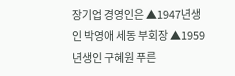장기업 경영인은 ▲1947년생인 박영애 세동 부회장 ▲1959년생인 구혜원 푸른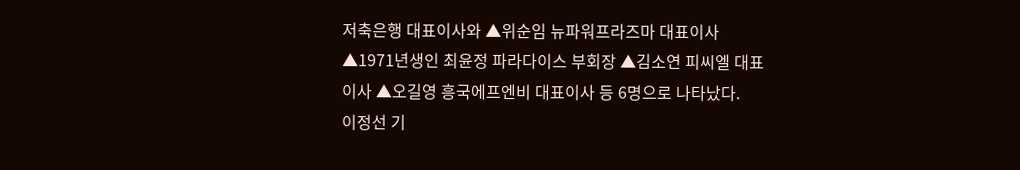저축은행 대표이사와 ▲위순임 뉴파워프라즈마 대표이사 ▲1971년생인 최윤정 파라다이스 부회장 ▲김소연 피씨엘 대표이사 ▲오길영 흥국에프엔비 대표이사 등 6명으로 나타났다.
이정선 기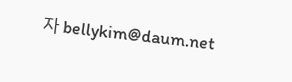자 bellykim@daum.net